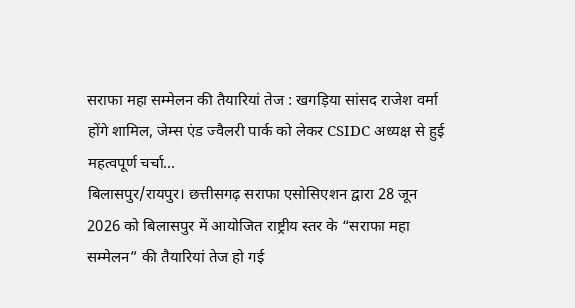सराफा महा सम्मेलन की तैयारियां तेज : खगड़िया सांसद राजेश वर्मा होंगे शामिल, जेम्स एंड ज्वैलरी पार्क को लेकर CSIDC अध्यक्ष से हुई महत्वपूर्ण चर्चा…
बिलासपुर/रायपुर। छत्तीसगढ़ सराफा एसोसिएशन द्वारा 28 जून 2026 को बिलासपुर में आयोजित राष्ट्रीय स्तर के “सराफा महा सम्मेलन” की तैयारियां तेज हो गई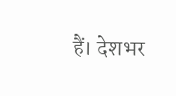हैं। देशभर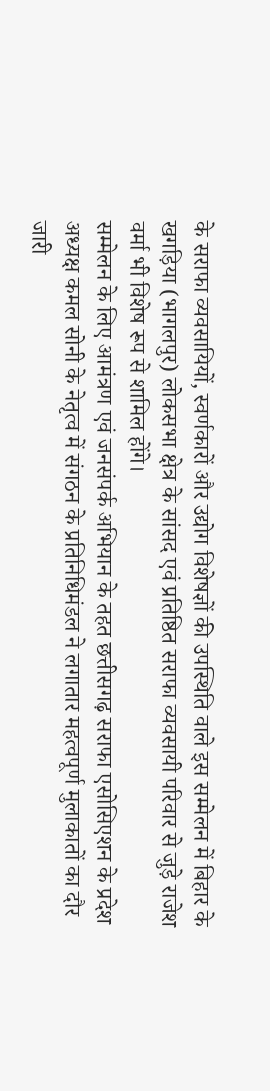के सराफा व्यवसायियों, स्वर्णकारों और उद्योग विशेषज्ञों की उपस्थिति वाले इस सम्मेलन में बिहार के खगड़िया (भागलपुर) लोकसभा क्षेत्र के सांसद एवं प्रतिष्ठित सराफा व्यवसायी परिवार से जुड़े राजेश वर्मा भी विशेष रूप से शामिल होंगे।
सम्मेलन के लिए आमंत्रण एवं जनसंपर्क अभियान के तहत छत्तीसगढ़ सराफा एसोसिएशन के प्रदेश अध्यक्ष कमल सोनी के नेतृत्व में संगठन के प्रतिनिधिमंडल ने लगातार महत्वपूर्ण मुलाकातों का दौर जारी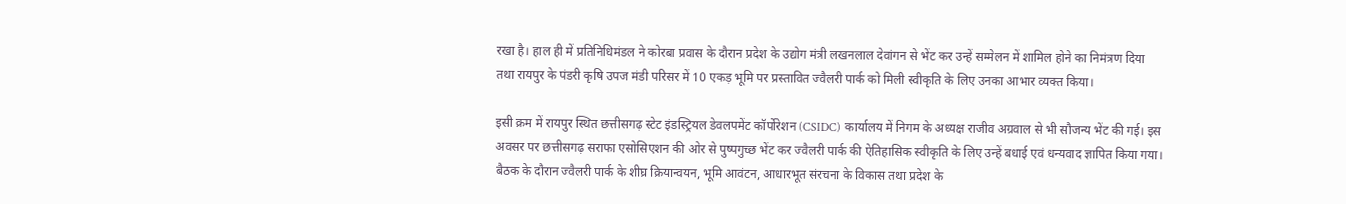रखा है। हाल ही में प्रतिनिधिमंडल ने कोरबा प्रवास के दौरान प्रदेश के उद्योग मंत्री लखनलाल देवांगन से भेंट कर उन्हें सम्मेलन में शामिल होने का निमंत्रण दिया तथा रायपुर के पंडरी कृषि उपज मंडी परिसर में 10 एकड़ भूमि पर प्रस्तावित ज्वैलरी पार्क को मिली स्वीकृति के लिए उनका आभार व्यक्त किया।

इसी क्रम में रायपुर स्थित छत्तीसगढ़ स्टेट इंडस्ट्रियल डेवलपमेंट कॉर्पोरेशन (CSIDC) कार्यालय में निगम के अध्यक्ष राजीव अग्रवाल से भी सौजन्य भेंट की गई। इस अवसर पर छत्तीसगढ़ सराफा एसोसिएशन की ओर से पुष्पगुच्छ भेंट कर ज्वैलरी पार्क की ऐतिहासिक स्वीकृति के लिए उन्हें बधाई एवं धन्यवाद ज्ञापित किया गया।
बैठक के दौरान ज्वैलरी पार्क के शीघ्र क्रियान्वयन, भूमि आवंटन, आधारभूत संरचना के विकास तथा प्रदेश के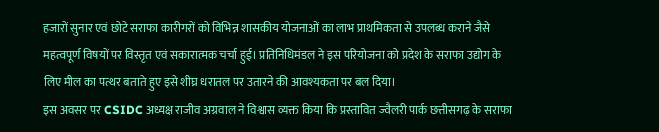हजारों सुनार एवं छोटे सराफा कारीगरों को विभिन्न शासकीय योजनाओं का लाभ प्राथमिकता से उपलब्ध कराने जैसे महत्वपूर्ण विषयों पर विस्तृत एवं सकारात्मक चर्चा हुई। प्रतिनिधिमंडल ने इस परियोजना को प्रदेश के सराफा उद्योग के लिए मील का पत्थर बताते हुए इसे शीघ्र धरातल पर उतारने की आवश्यकता पर बल दिया।
इस अवसर पर CSIDC अध्यक्ष राजीव अग्रवाल ने विश्वास व्यक्त किया कि प्रस्तावित ज्वैलरी पार्क छत्तीसगढ़ के सराफा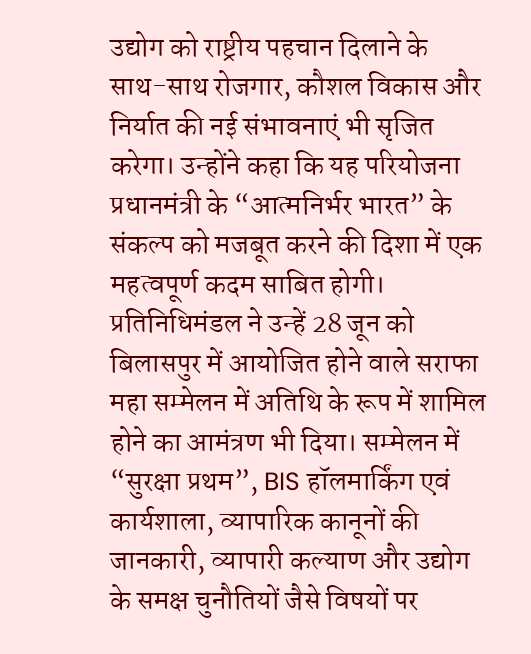उद्योग को राष्ट्रीय पहचान दिलाने के साथ-साथ रोजगार, कौशल विकास और निर्यात की नई संभावनाएं भी सृजित करेगा। उन्होंने कहा कि यह परियोजना प्रधानमंत्री के “आत्मनिर्भर भारत” के संकल्प को मजबूत करने की दिशा में एक महत्वपूर्ण कदम साबित होगी।
प्रतिनिधिमंडल ने उन्हें 28 जून को बिलासपुर में आयोजित होने वाले सराफा महा सम्मेलन में अतिथि के रूप में शामिल होने का आमंत्रण भी दिया। सम्मेलन में “सुरक्षा प्रथम”, BIS हॉलमार्किंग एवं कार्यशाला, व्यापारिक कानूनों की जानकारी, व्यापारी कल्याण और उद्योग के समक्ष चुनौतियों जैसे विषयों पर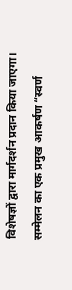विशेषज्ञों द्वारा मार्गदर्शन प्रदान किया जाएगा।
सम्मेलन का एक प्रमुख आकर्षण “स्वर्ण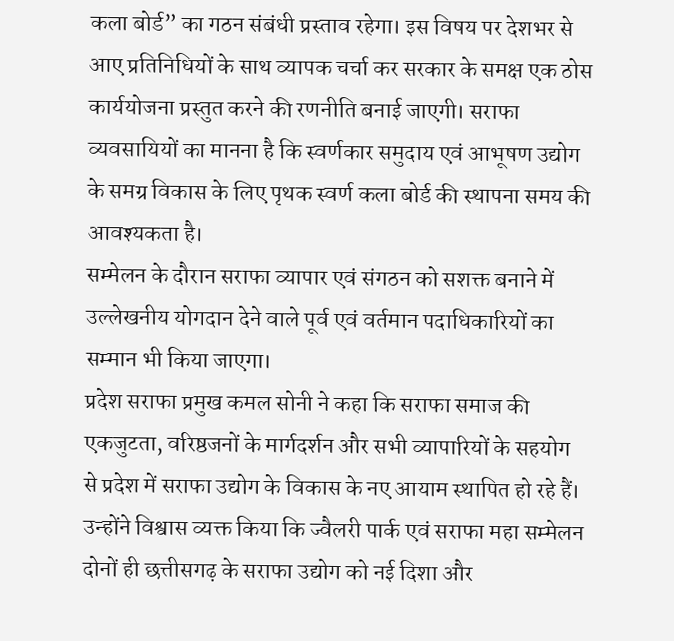कला बोर्ड” का गठन संबंधी प्रस्ताव रहेगा। इस विषय पर देशभर से आए प्रतिनिधियों के साथ व्यापक चर्चा कर सरकार के समक्ष एक ठोस कार्ययोजना प्रस्तुत करने की रणनीति बनाई जाएगी। सराफा व्यवसायियों का मानना है कि स्वर्णकार समुदाय एवं आभूषण उद्योग के समग्र विकास के लिए पृथक स्वर्ण कला बोर्ड की स्थापना समय की आवश्यकता है।
सम्मेलन के दौरान सराफा व्यापार एवं संगठन को सशक्त बनाने में उल्लेखनीय योगदान देने वाले पूर्व एवं वर्तमान पदाधिकारियों का सम्मान भी किया जाएगा।
प्रदेश सराफा प्रमुख कमल सोनी ने कहा कि सराफा समाज की एकजुटता, वरिष्ठजनों के मार्गदर्शन और सभी व्यापारियों के सहयोग से प्रदेश में सराफा उद्योग के विकास के नए आयाम स्थापित हो रहे हैं। उन्होंने विश्वास व्यक्त किया कि ज्वैलरी पार्क एवं सराफा महा सम्मेलन दोनों ही छत्तीसगढ़ के सराफा उद्योग को नई दिशा और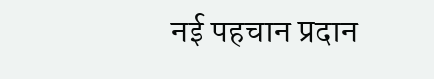नई पहचान प्रदान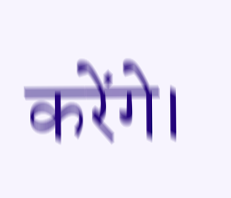करेंगे।